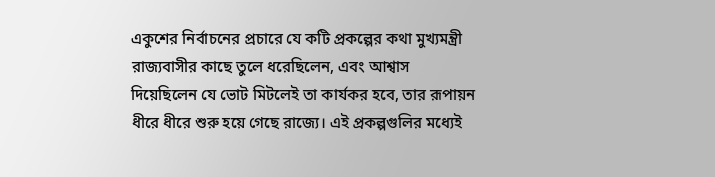একুশের নির্বাচনের প্রচারে যে কটি প্রকল্পের কথা মুখ্যমন্ত্রী রাজ্যবাসীর কাছে তুলে ধরেছিলেন, এবং আশ্বাস দিয়েছিলেন যে ভোট মিটলেই তা কার্যকর হবে, তার রূপায়ন ধীরে ধীরে শুরু হয়ে গেছে রাজ্যে। এই প্রকল্পগুলির মধ্যেই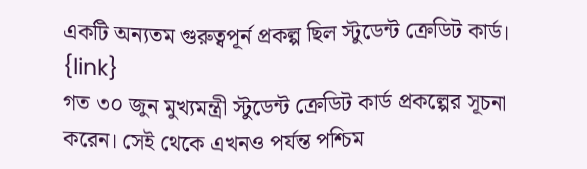একটি অন্যতম গুরুত্বপূর্ন প্রকল্প ছিল স্টুডেন্ট ক্রেডিট কার্ড।
{link}
গত ৩০ জুন মুখ্যমন্ত্রী স্টুডেন্ট ক্রেডিট কার্ড প্রকল্পের সূচনা করেন। সেই থেকে এখনও পর্যন্ত পশ্চিম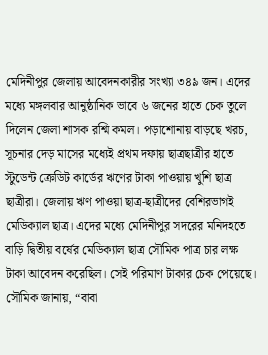মেদিনীপুর জেলায় আবেদনকারীর সংখ্যা ৩৪৯ জন। এদের মধ্যে মঙ্গলবার আনুষ্ঠানিক ভাবে ৬ জনের হাতে চেক তুলে দিলেন জেলা শাসক রশ্মি কমল। পড়াশোনায় বাড়ছে খরচ, সূচনার দেড় মাসের মধ্যেই প্রথম দফায় ছাত্রছাত্রীর হাতে স্টুডেন্ট ক্রেডিট কার্ডের ঋণের টাকা পাওয়ায় খুশি ছাত্র ছাত্রীরা। জেলায় ঋণ পাওয়া ছাত্র-ছাত্রীদের বেশিরভাগই মেডিক্যাল ছাত্র। এদের মধ্যে মেদিনীপুর সদরের মনিদহতে বাড়ি দ্বিতীয় বর্ষের মেডিক্যাল ছাত্র সৌমিক পাত্র চার লক্ষ টাকা আবেদন করেছিল। সেই পরিমাণ টাকার চেক পেয়েছে। সৌমিক জানায়, “বাবা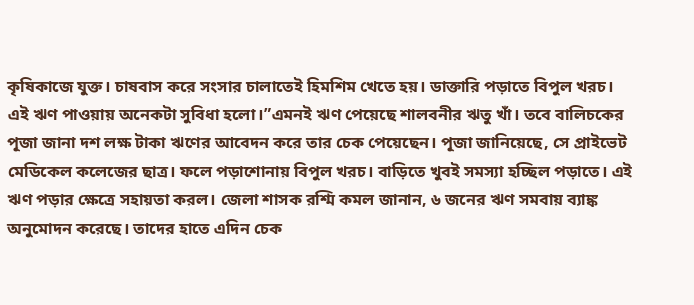কৃষিকাজে যুক্ত। চাষবাস করে সংসার চালাতেই হিমশিম খেতে হয়। ডাক্তারি পড়াতে বিপুল খরচ। এই ঋণ পাওয়ায় অনেকটা সুবিধা হলো।”এমনই ঋণ পেয়েছে শালবনীর ঋতু খাঁ। তবে বালিচকের পূজা জানা দশ লক্ষ টাকা ঋণের আবেদন করে তার চেক পেয়েছেন। পূজা জানিয়েছে, সে প্রাইভেট মেডিকেল কলেজের ছাত্র। ফলে পড়াশোনায় বিপুল খরচ। বাড়িতে খুবই সমস্যা হচ্ছিল পড়াতে। এই ঋণ পড়ার ক্ষেত্রে সহায়তা করল। জেলা শাসক রশ্মি কমল জানান, ৬ জনের ঋণ সমবায় ব্যাঙ্ক অনুমোদন করেছে। তাদের হাতে এদিন চেক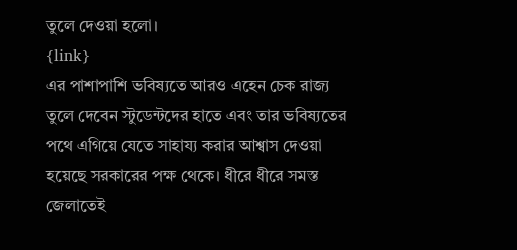তুলে দেওয়া হলো।
{link}
এর পাশাপাশি ভবিষ্যতে আরও এহেন চেক রাজ্য তুলে দেবেন স্টুডেন্টদের হাতে এবং তার ভবিষ্যতের পথে এগিয়ে যেতে সাহায্য করার আশ্বাস দেওয়া হয়েছে সরকারের পক্ষ থেকে। ধীরে ধীরে সমস্ত জেলাতেই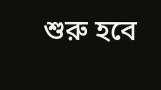শুরু হবে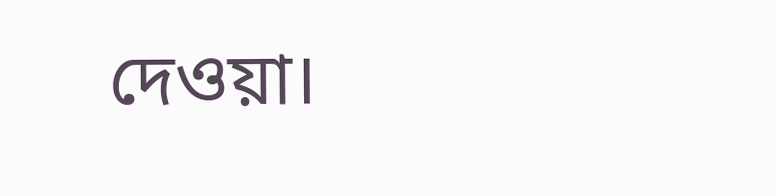দেওয়া।